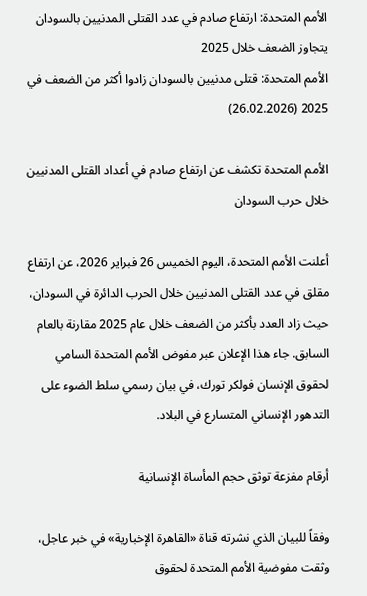الأمم المتحدة: ارتفاع صادم في عدد القتلى المدنيين بالسودان يتجاوز الضعف خلال 2025
الأمم المتحدة: قتلى مدنيين بالسودان زادوا أكثر من الضعف في 2025 (26.02.2026)

الأمم المتحدة تكشف عن ارتفاع صادم في أعداد القتلى المدنيين خلال حرب السودان

أعلنت الأمم المتحدة، اليوم الخميس 26 فبراير 2026، عن ارتفاع مقلق في عدد القتلى المدنيين خلال الحرب الدائرة في السودان، حيث زاد العدد بأكثر من الضعف خلال عام 2025 مقارنة بالعام السابق. جاء هذا الإعلان عبر مفوض الأمم المتحدة السامي لحقوق الإنسان فولكر تورك، في بيان رسمي سلط الضوء على التدهور الإنساني المتسارع في البلاد.

أرقام مفزعة توثق حجم المأساة الإنسانية

وفقاً للبيان الذي نشرته قناة «القاهرة الإخبارية» في خبر عاجل، وثقت مفوضية الأمم المتحدة لحقوق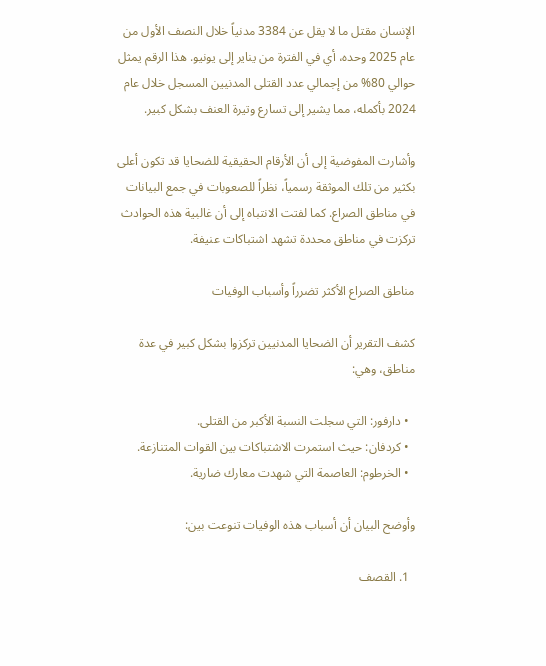الإنسان مقتل ما لا يقل عن 3384 مدنياً خلال النصف الأول من عام 2025 وحده، أي في الفترة من يناير إلى يونيو. هذا الرقم يمثل حوالي 80% من إجمالي عدد القتلى المدنيين المسجل خلال عام 2024 بأكمله، مما يشير إلى تسارع وتيرة العنف بشكل كبير.

وأشارت المفوضية إلى أن الأرقام الحقيقية للضحايا قد تكون أعلى بكثير من تلك الموثقة رسمياً، نظراً للصعوبات في جمع البيانات في مناطق الصراع. كما لفتت الانتباه إلى أن غالبية هذه الحوادث تركزت في مناطق محددة تشهد اشتباكات عنيفة.

مناطق الصراع الأكثر تضرراً وأسباب الوفيات

كشف التقرير أن الضحايا المدنيين تركزوا بشكل كبير في عدة مناطق، وهي:

  • دارفور: التي سجلت النسبة الأكبر من القتلى.
  • كردفان: حيث استمرت الاشتباكات بين القوات المتنازعة.
  • الخرطوم: العاصمة التي شهدت معارك ضارية.

وأوضح البيان أن أسباب هذه الوفيات تنوعت بين:

  1. القصف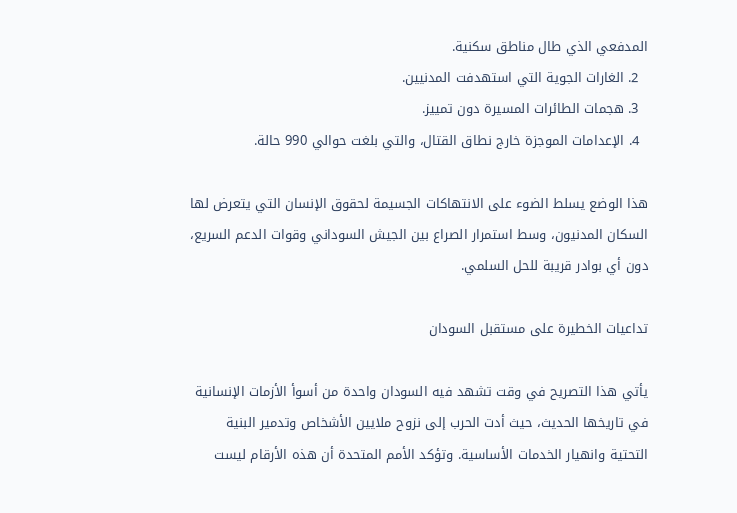المدفعي الذي طال مناطق سكنية.
  2. الغارات الجوية التي استهدفت المدنيين.
  3. هجمات الطائرات المسيرة دون تمييز.
  4. الإعدامات الموجزة خارج نطاق القتال، والتي بلغت حوالي 990 حالة.

هذا الوضع يسلط الضوء على الانتهاكات الجسيمة لحقوق الإنسان التي يتعرض لها السكان المدنيون، وسط استمرار الصراع بين الجيش السوداني وقوات الدعم السريع، دون أي بوادر قريبة للحل السلمي.

تداعيات الخطيرة على مستقبل السودان

يأتي هذا التصريح في وقت تشهد فيه السودان واحدة من أسوأ الأزمات الإنسانية في تاريخها الحديث، حيث أدت الحرب إلى نزوح ملايين الأشخاص وتدمير البنية التحتية وانهيار الخدمات الأساسية. وتؤكد الأمم المتحدة أن هذه الأرقام ليست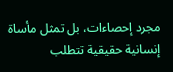مجرد إحصاءات، بل تمثل مأساة إنسانية حقيقية تتطلب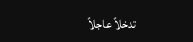تدخلاً عاجلاً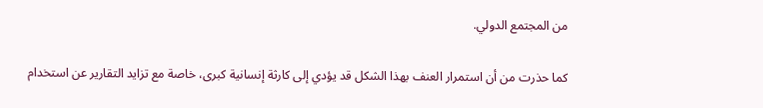من المجتمع الدولي.

كما حذرت من أن استمرار العنف بهذا الشكل قد يؤدي إلى كارثة إنسانية كبرى، خاصة مع تزايد التقارير عن استخدام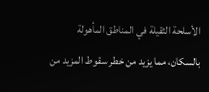الأسلحة الثقيلة في المناطق المأهولة بالسكان، مما يزيد من خطر سقوط المزيد من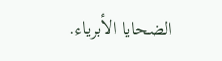الضحايا الأبرياء.